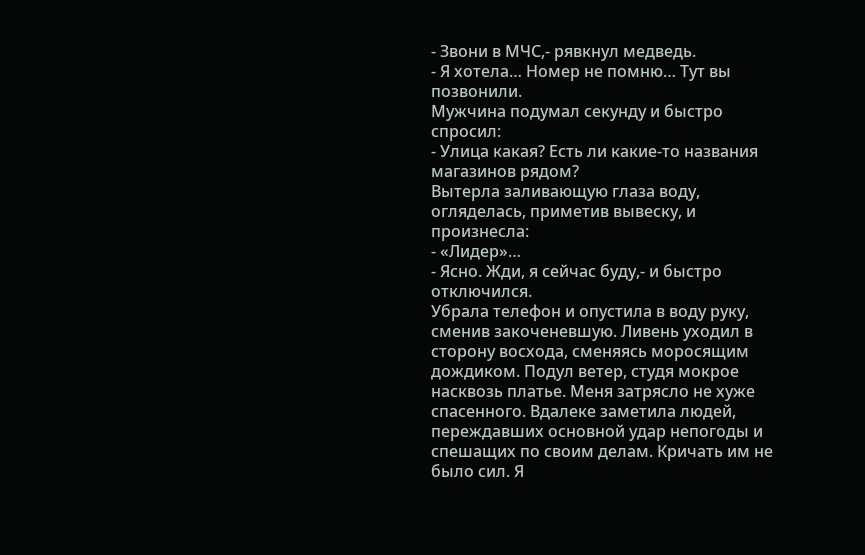- Звони в МЧС,- рявкнул медведь.
- Я хотела… Номер не помню… Тут вы позвонили.
Мужчина подумал секунду и быстро спросил:
- Улица какая? Есть ли какие-то названия магазинов рядом?
Вытерла заливающую глаза воду, огляделась, приметив вывеску, и произнесла:
- «Лидер»…
- Ясно. Жди, я сейчас буду,- и быстро отключился.
Убрала телефон и опустила в воду руку, сменив закоченевшую. Ливень уходил в сторону восхода, сменяясь моросящим дождиком. Подул ветер, студя мокрое насквозь платье. Меня затрясло не хуже спасенного. Вдалеке заметила людей, переждавших основной удар непогоды и спешащих по своим делам. Кричать им не было сил. Я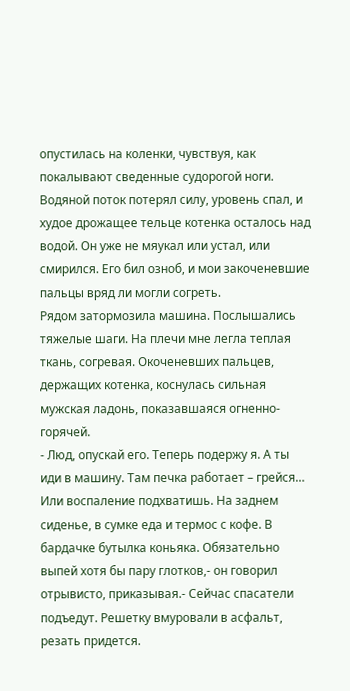опустилась на коленки, чувствуя, как покалывают сведенные судорогой ноги.
Водяной поток потерял силу, уровень спал, и худое дрожащее тельце котенка осталось над водой. Он уже не мяукал или устал, или смирился. Его бил озноб, и мои закоченевшие пальцы вряд ли могли согреть.
Рядом затормозила машина. Послышались тяжелые шаги. На плечи мне легла теплая ткань, согревая. Окоченевших пальцев, держащих котенка, коснулась сильная мужская ладонь, показавшаяся огненно-горячей.
- Люд, опускай его. Теперь подержу я. А ты иди в машину. Там печка работает – грейся… Или воспаление подхватишь. На заднем сиденье, в сумке еда и термос с кофе. В бардачке бутылка коньяка. Обязательно выпей хотя бы пару глотков,- он говорил отрывисто, приказывая.- Сейчас спасатели подъедут. Решетку вмуровали в асфальт, резать придется.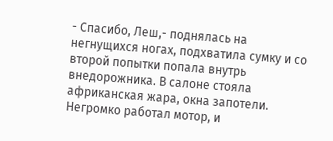- Спасибо, Леш,- поднялась на негнущихся ногах, подхватила сумку и со второй попытки попала внутрь внедорожника. В салоне стояла африканская жара, окна запотели. Негромко работал мотор, и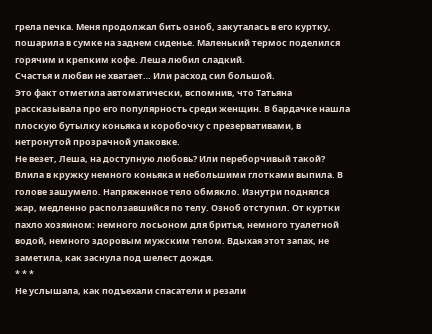грела печка. Меня продолжал бить озноб, закуталась в его куртку, пошарила в сумке на заднем сиденье. Маленький термос поделился горячим и крепким кофе. Леша любил сладкий.
Счастья и любви не хватает… Или расход сил большой.
Это факт отметила автоматически, вспомнив, что Татьяна рассказывала про его популярность среди женщин. В бардачке нашла плоскую бутылку коньяка и коробочку с презервативами, в нетронутой прозрачной упаковке.
Не везет, Леша, на доступную любовь? Или переборчивый такой?
Влила в кружку немного коньяка и небольшими глотками выпила. В голове зашумело. Напряженное тело обмякло. Изнутри поднялся жар, медленно расползавшийся по телу. Озноб отступил. От куртки пахло хозяином: немного лосьоном для бритья, немного туалетной водой, немного здоровым мужским телом. Вдыхая этот запах, не заметила, как заснула под шелест дождя.
* * *
Не услышала, как подъехали спасатели и резали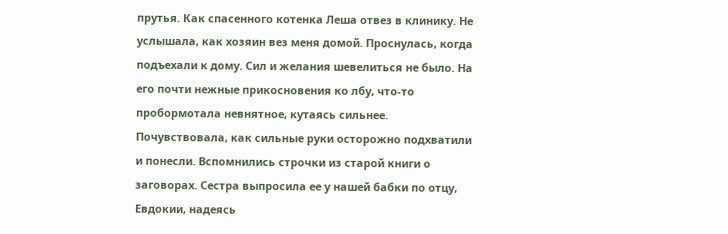прутья. Как спасенного котенка Леша отвез в клинику. Не услышала, как хозяин вез меня домой. Проснулась, когда подъехали к дому. Сил и желания шевелиться не было. На его почти нежные прикосновения ко лбу, что-то пробормотала невнятное, кутаясь сильнее. Почувствовала, как сильные руки осторожно подхватили и понесли. Вспомнились строчки из старой книги о заговорах. Сестра выпросила ее у нашей бабки по отцу, Евдокии, надеясь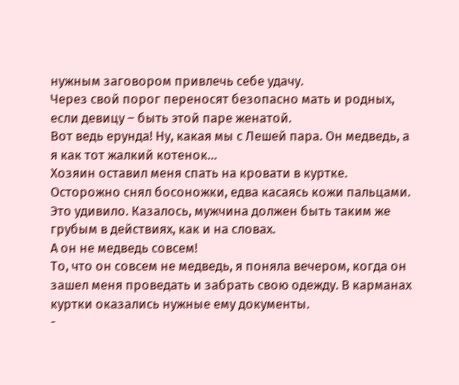нужным заговором привлечь себе удачу.
Через свой порог переносят безопасно мать и родных, если девицу – быть этой паре женатой.
Вот ведь ерунда! Ну, какая мы с Лешей пара. Он медведь, а я как тот жалкий котенок…
Хозяин оставил меня спать на кровати в куртке. Осторожно снял босоножки, едва касаясь кожи пальцами. Это удивило. Казалось, мужчина должен быть таким же грубым в действиях, как и на словах.
А он не медведь совсем!
То, что он совсем не медведь, я поняла вечером, когда он зашел меня проведать и забрать свою одежду. В карманах куртки оказались нужные ему документы.
-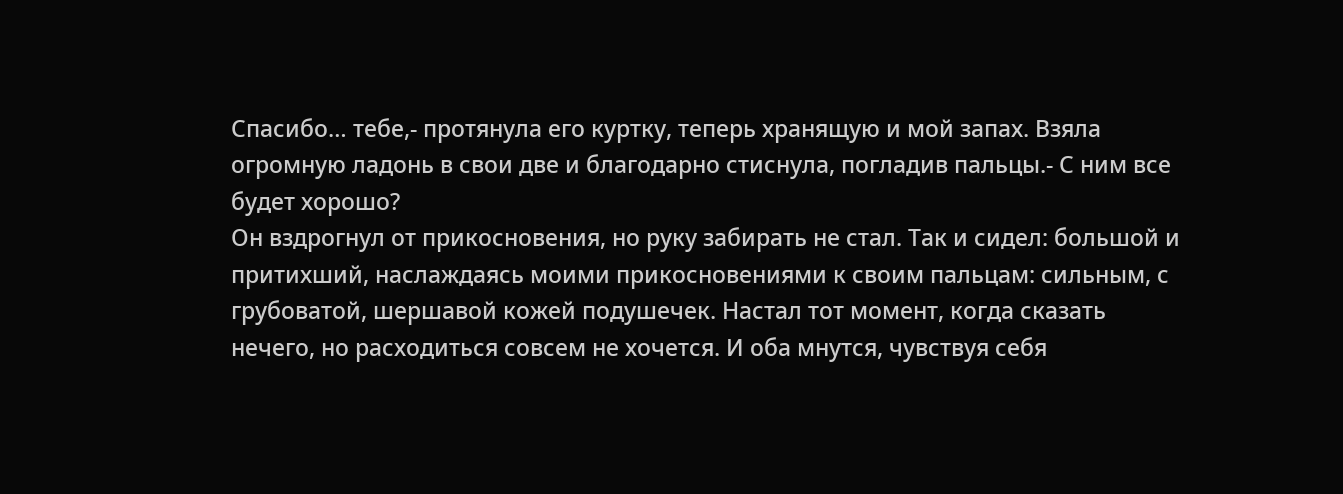Спасибо… тебе,- протянула его куртку, теперь хранящую и мой запах. Взяла огромную ладонь в свои две и благодарно стиснула, погладив пальцы.- С ним все будет хорошо?
Он вздрогнул от прикосновения, но руку забирать не стал. Так и сидел: большой и притихший, наслаждаясь моими прикосновениями к своим пальцам: сильным, с грубоватой, шершавой кожей подушечек. Настал тот момент, когда сказать нечего, но расходиться совсем не хочется. И оба мнутся, чувствуя себя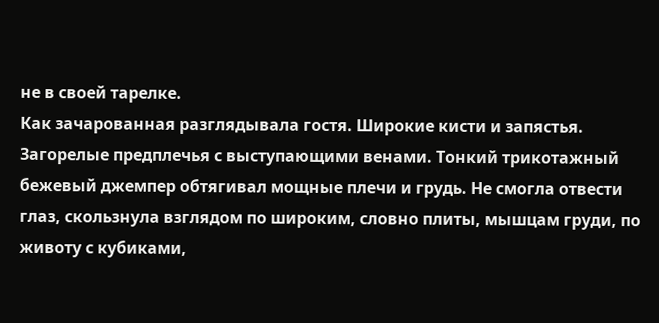не в своей тарелке.
Как зачарованная разглядывала гостя. Широкие кисти и запястья. Загорелые предплечья с выступающими венами. Тонкий трикотажный бежевый джемпер обтягивал мощные плечи и грудь. Не смогла отвести глаз, скользнула взглядом по широким, словно плиты, мышцам груди, по животу с кубиками,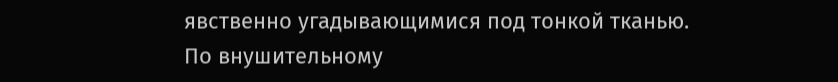явственно угадывающимися под тонкой тканью. По внушительному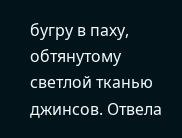бугру в паху, обтянутому светлой тканью джинсов. Отвела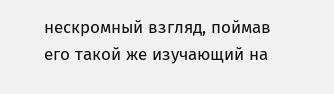нескромный взгляд, поймав его такой же изучающий на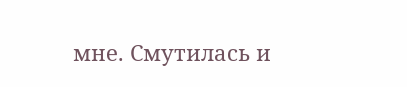мне. Смутилась и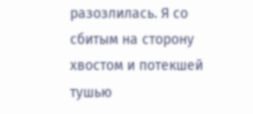разозлилась. Я со сбитым на сторону хвостом и потекшей тушью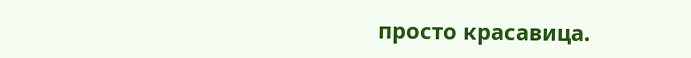просто красавица.